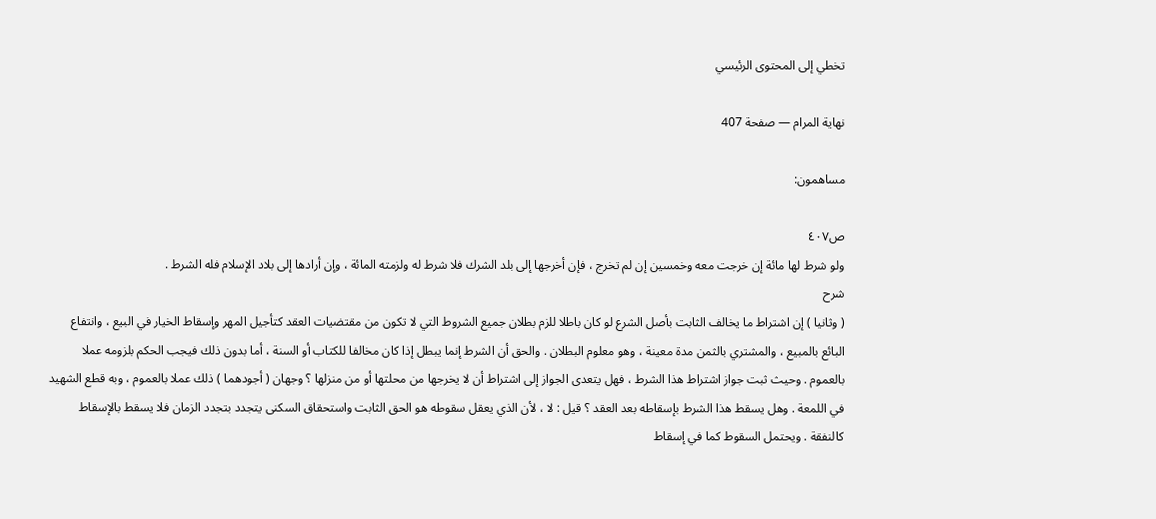تخطي إلى المحتوى الرئيسي

نهاية المرام — صفحة 407

مساهمون:

ص٤٠٧
ولو شرط لها مائة إن خرجت معه وخمسين إن لم تخرج ، فإن أخرجها إلى بلد الشرك فلا شرط له ولزمته المائة ، وإن أرادها إلى بلاد الإسلام فله الشرط .
شرح
( وثانيا ) إن اشتراط ما يخالف الثابت بأصل الشرع لو كان باطلا للزم بطلان جميع الشروط التي لا تكون من مقتضيات العقد كتأجيل المهر وإسقاط الخيار في البيع ، وانتفاع البائع بالمبيع ، والمشتري بالثمن مدة معينة ، وهو معلوم البطلان . والحق أن الشرط إنما يبطل إذا كان مخالفا للكتاب أو السنة ، أما بدون ذلك فيجب الحكم بلزومه عملا بالعموم . وحيث ثبت جواز اشتراط هذا الشرط ، فهل يتعدى الجواز إلى اشتراط أن لا يخرجها من محلتها أو من منزلها ؟ وجهان ( أجودهما ) ذلك عملا بالعموم ، وبه قطع الشهيد في اللمعة . وهل يسقط هذا الشرط بإسقاطه بعد العقد ؟ قيل : لا ، لأن الذي يعقل سقوطه هو الحق الثابت واستحقاق السكنى يتجدد بتجدد الزمان فلا يسقط بالإسقاط كالنفقة . ويحتمل السقوط كما في إسقاط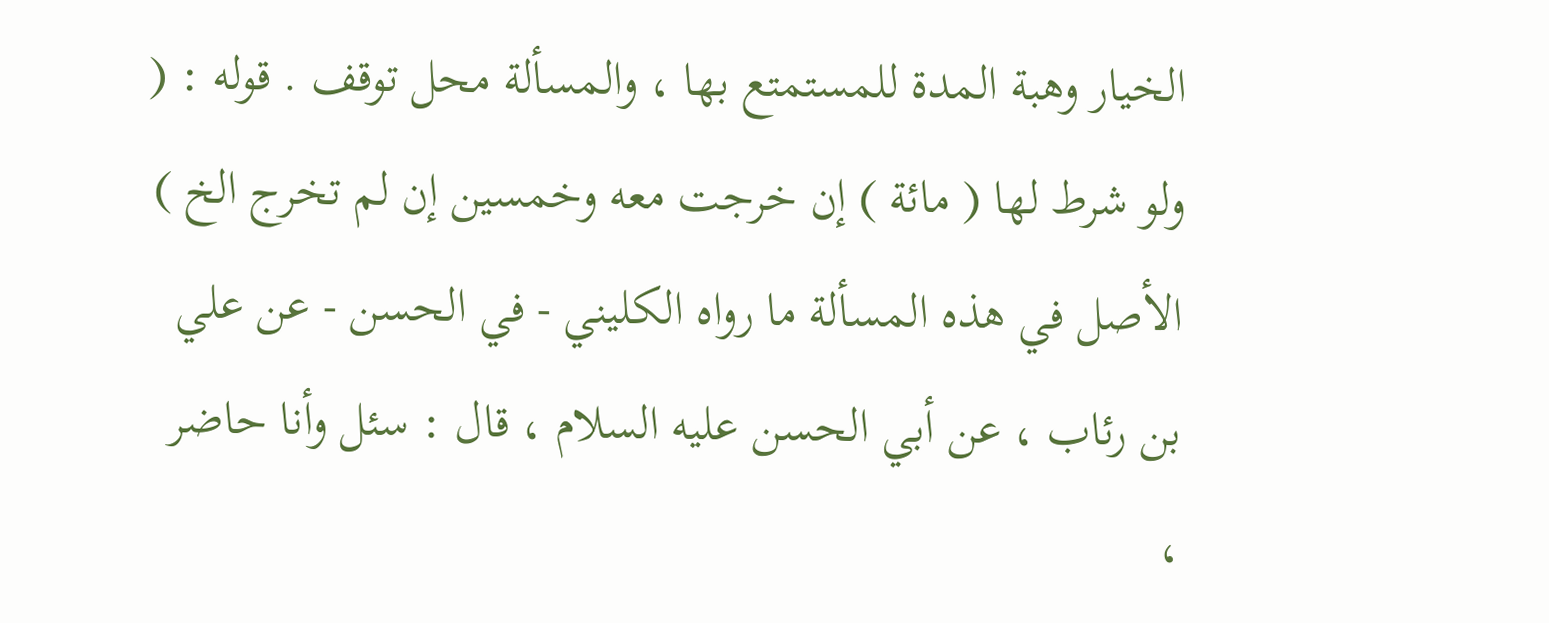الخيار وهبة المدة للمستمتع بها ، والمسألة محل توقف . قوله : ( ولو شرط لها ( مائة ) إن خرجت معه وخمسين إن لم تخرج الخ ) الأصل في هذه المسألة ما رواه الكليني - في الحسن - عن علي بن رئاب ، عن أبي الحسن عليه السلام ، قال : سئل وأنا حاضر ،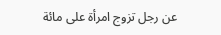عن رجل تزوج امرأة على مائة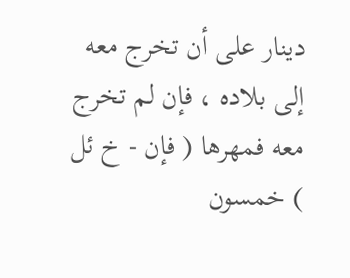دينار على أن تخرج معه إلى بلاده ، فإن لم تخرج معه فمهرها ( فإن - خ ئل ) خمسون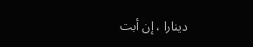دينارا ، إن أبت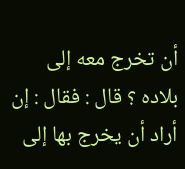أن تخرج معه إلى بلاده ؟ قال : فقال : إن أراد أن يخرج بها إلى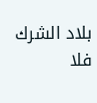بلاد الشرك فلا